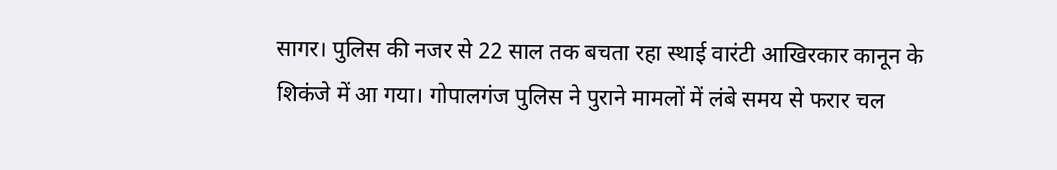सागर। पुलिस की नजर से 22 साल तक बचता रहा स्थाई वारंटी आखिरकार कानून के शिकंजे में आ गया। गोपालगंज पुलिस ने पुराने मामलों में लंबे समय से फरार चल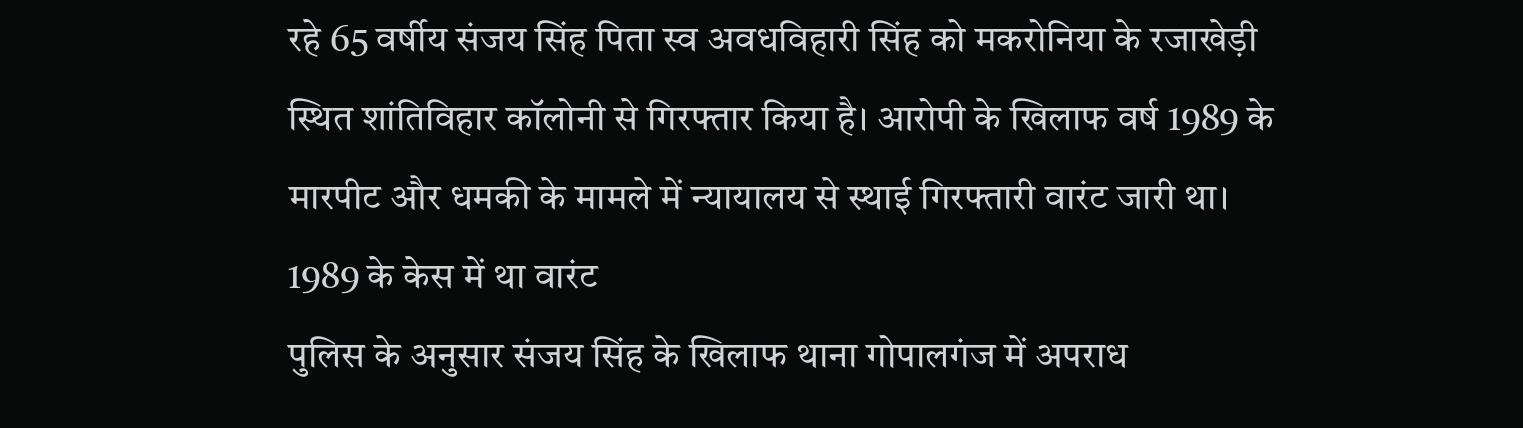रहे 65 वर्षीय संजय सिंह पिता स्व अवधविहारी सिंह को मकरोनिया के रजाखेड़ी स्थित शांतिविहार कॉलोनी से गिरफ्तार किया है। आरोपी के खिलाफ वर्ष 1989 के मारपीट और धमकी के मामले में न्यायालय से स्थाई गिरफ्तारी वारंट जारी था।
1989 के केस में था वारंट
पुलिस के अनुसार संजय सिंह के खिलाफ थाना गोपालगंज में अपराध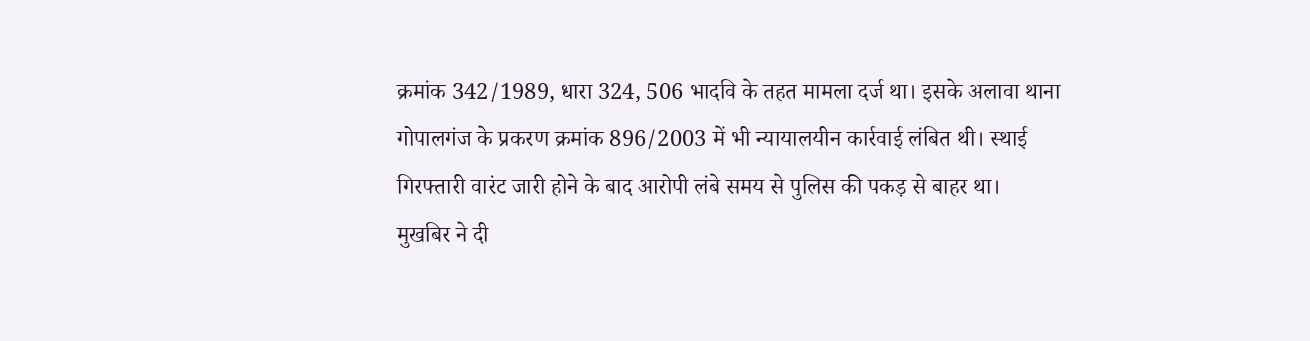क्रमांक 342/1989, धारा 324, 506 भादवि के तहत मामला दर्ज था। इसके अलावा थाना गोपालगंज के प्रकरण क्रमांक 896/2003 में भी न्यायालयीन कार्रवाई लंबित थी। स्थाई गिरफ्तारी वारंट जारी होने के बाद आरोपी लंबे समय से पुलिस की पकड़ से बाहर था।
मुखबिर ने दी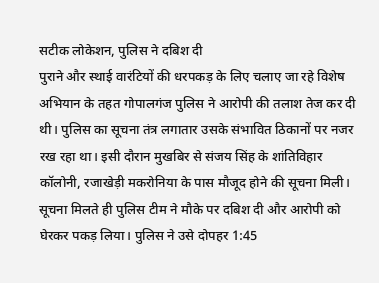सटीक लोकेशन, पुलिस ने दबिश दी
पुराने और स्थाई वारंटियों की धरपकड़ के लिए चलाए जा रहे विशेष अभियान के तहत गोपालगंज पुलिस ने आरोपी की तलाश तेज कर दी थी। पुलिस का सूचना तंत्र लगातार उसके संभावित ठिकानों पर नजर रख रहा था। इसी दौरान मुखबिर से संजय सिंह के शांतिविहार कॉलोनी, रजाखेड़ी मकरोनिया के पास मौजूद होने की सूचना मिली।
सूचना मिलते ही पुलिस टीम ने मौके पर दबिश दी और आरोपी को घेरकर पकड़ लिया। पुलिस ने उसे दोपहर 1:45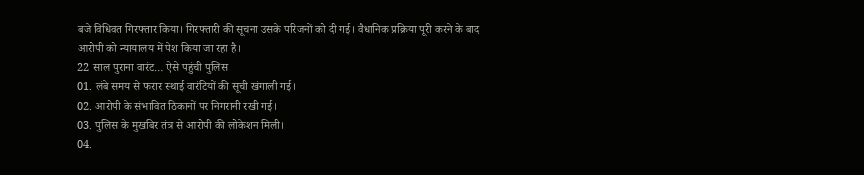बजे विधिवत गिरफ्तार किया। गिरफ्तारी की सूचना उसके परिजनों को दी गई। वैधानिक प्रक्रिया पूरी करने के बाद आरोपी को न्यायालय में पेश किया जा रहा है।
22 साल पुराना वारंट… ऐसे पहुंची पुलिस
01. लंबे समय से फरार स्थाई वारंटियों की सूची खंगाली गई।
02. आरोपी के संभावित ठिकानों पर निगरानी रखी गई।
03. पुलिस के मुखबिर तंत्र से आरोपी की लोकेशन मिली।
04.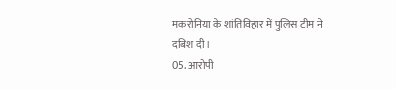मकरोनिया के शांतिविहार में पुलिस टीम ने दबिश दी।
05. आरोपी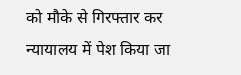को मौके से गिरफ्तार कर न्यायालय में पेश किया जा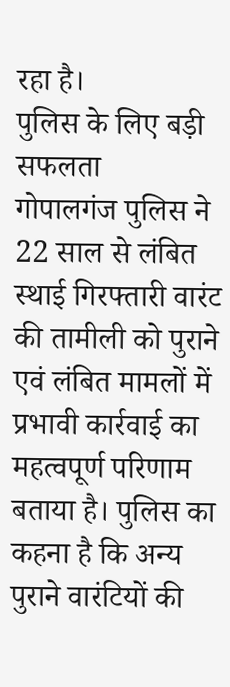रहा है।
पुलिस के लिए बड़ी सफलता
गोपालगंज पुलिस ने 22 साल से लंबित स्थाई गिरफ्तारी वारंट की तामीली को पुराने एवं लंबित मामलों में प्रभावी कार्रवाई का महत्वपूर्ण परिणाम बताया है। पुलिस का कहना है कि अन्य पुराने वारंटियों की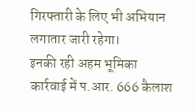गिरफ्तारी के लिए भी अभियान लगातार जारी रहेगा।
इनकी रही अहम भूमिका
कार्रवाई में प.आर. 666 कैलाश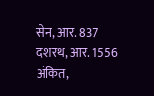सेन, आर. 837 दशरथ, आर. 1556 अंकित,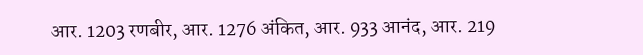आर. 1203 रणबीर, आर. 1276 अंकित, आर. 933 आनंद, आर. 219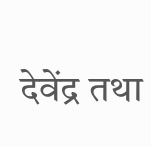देवेंद्र तथा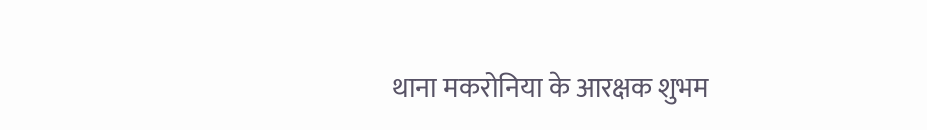थाना मकरोनिया के आरक्षक शुभम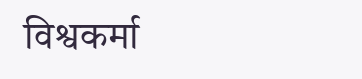विश्वकर्मा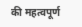की महत्वपूर्ण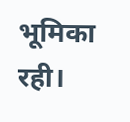भूमिका रही।